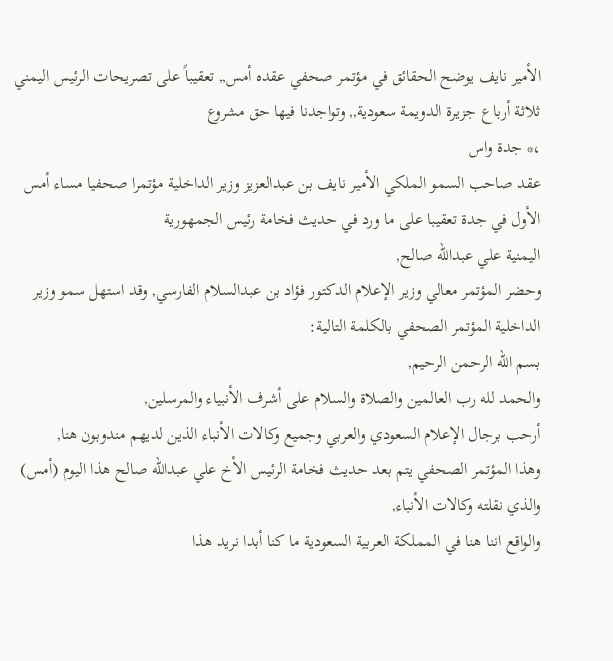الأمير نايف يوضح الحقائق في مؤتمر صحفي عقده أمس,, تعقيباً على تصريحات الرئيس اليمني
ثلاثة أرباع جزيرة الدويمة سعودية,, وتواجدنا فيها حق مشروع
،* جدة واس
عقد صاحب السمو الملكي الأمير نايف بن عبدالعزيز وزير الداخلية مؤتمرا صحفيا مساء أمس الأول في جدة تعقيبا على ما ورد في حديث فخامة رئيس الجمهورية
اليمنية علي عبدالله صالح,
وحضر المؤتمر معالي وزير الإعلام الدكتور فؤاد بن عبدالسلام الفارسي, وقد استهل سمو وزير الداخلية المؤتمر الصحفي بالكلمة التالية:
بسم الله الرحمن الرحيم,
والحمد لله رب العالمين والصلاة والسلام على أشرف الأنبياء والمرسلين,
أرحب برجال الإعلام السعودي والعربي وجميع وكالات الأنباء الذين لديهم مندوبون هنا,
وهذا المؤتمر الصحفي يتم بعد حديث فخامة الرئيس الأخ علي عبدالله صالح هذا اليوم (أمس) والذي نقلته وكالات الأنباء,
والواقع اننا هنا في المملكة العربية السعودية ما كنا أبدا نريد هذا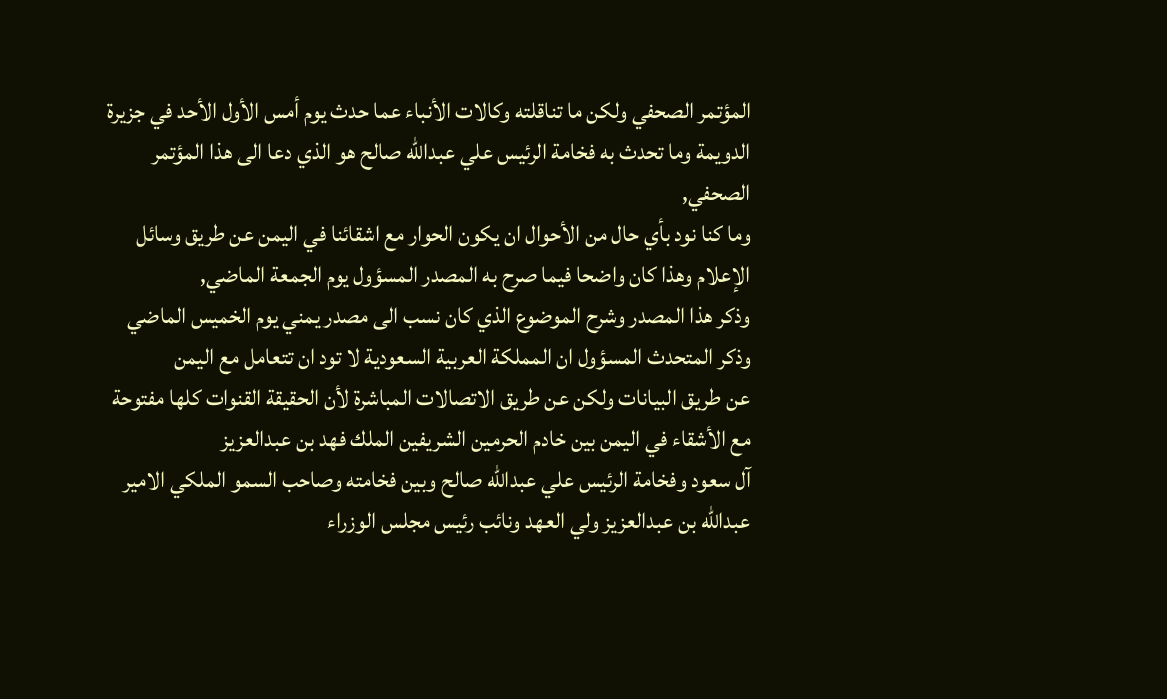المؤتمر الصحفي ولكن ما تناقلته وكالات الأنباء عما حدث يوم أمس الأول الأحد في جزيرة
الدويمة وما تحدث به فخامة الرئيس علي عبدالله صالح هو الذي دعا الى هذا المؤتمر الصحفي,
وما كنا نود بأي حال من الأحوال ان يكون الحوار مع اشقائنا في اليمن عن طريق وسائل الإعلام وهذا كان واضحا فيما صرح به المصدر المسؤول يوم الجمعة الماضي,
وذكر هذا المصدر وشرح الموضوع الذي كان نسب الى مصدر يمني يوم الخميس الماضي وذكر المتحدث المسؤول ان المملكة العربية السعودية لا تود ان تتعامل مع اليمن
عن طريق البيانات ولكن عن طريق الاتصالات المباشرة لأن الحقيقة القنوات كلها مفتوحة مع الأشقاء في اليمن بين خادم الحرمين الشريفين الملك فهد بن عبدالعزيز
آل سعود وفخامة الرئيس علي عبدالله صالح وبين فخامته وصاحب السمو الملكي الامير عبدالله بن عبدالعزيز ولي العهد ونائب رئيس مجلس الوزراء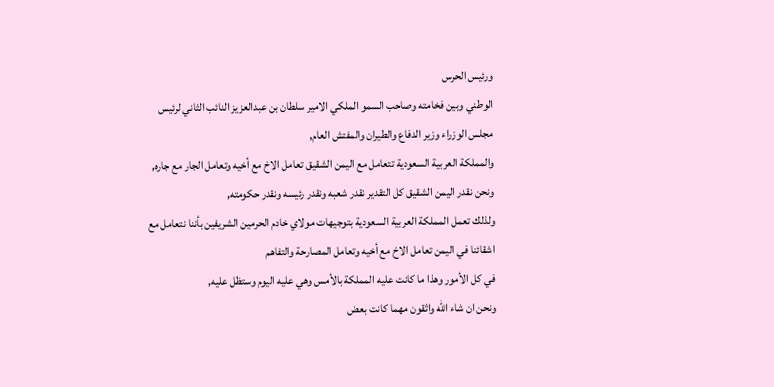ورئيس الحرس
الوطني وبين فخامته وصاحب السمو الملكي الامير سلطان بن عبدالعزيز النائب الثاني لرئيس مجلس الوزراء وزير الدفاع والطيران والمفتش العام,
والمملكة العربية السعودية تتعامل مع اليمن الشقيق تعامل الاخ مع أخيه وتعامل الجار مع جاره,
ونحن نقدر اليمن الشقيق كل التقدير نقدر شعبه ونقدر رئيسه ونقدر حكومته,
ولذلك تعمل المملكة العربية السعودية بتوجيهات مولاي خادم الحرمين الشريفين بأننا نتعامل مع اشقائنا في اليمن تعامل الاخ مع أخيه وتعامل المصارحة والتفاهم
في كل الأمور وهذا ما كانت عليه المملكة بالأمس وهي عليه اليوم وستظل عليه,
ونحن ان شاء الله واثقون مهما كانت بعض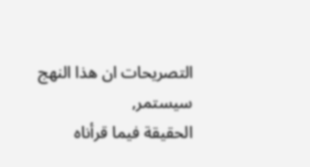التصريحات ان هذا النهج سيستمر,
الحقيقة فيما قرأناه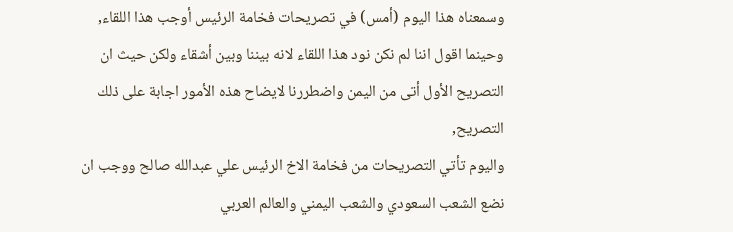وسمعناه هذا اليوم (أمس) في تصريحات فخامة الرئيس أوجب هذا اللقاء,
وحينما اقول اننا لم نكن نود هذا اللقاء لانه بيننا وبين أشقاء ولكن حيث ان التصريح الأول أتى من اليمن واضطررنا لايضاح هذه الأمور اجابة على ذلك التصريح,
واليوم تأتي التصريحات من فخامة الاخ الرئيس علي عبدالله صالح ووجب ان نضع الشعب السعودي والشعب اليمني والعالم العربي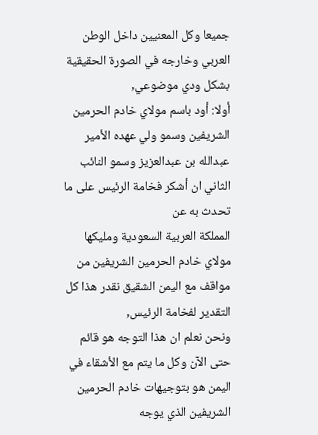جميعا وكل المعنيين داخل الوطن
العربي وخارجه في الصورة الحقيقية بشكل ودي موضوعي,
أولا: أود باسم مولاي خادم الحرمين الشريفين وسمو ولي عهده الأمير عبدالله بن عبدالعزيز وسمو النائب الثاني ان أشكر فخامة الرئيس على ما تحدث به عن
المملكة العربية السعودية ومليكها مولاي خادم الحرمين الشريفين من مواقف مع اليمن الشقيق نقدر هذا كل التقدير لفخامة الرئيس,
ونحن نعلم ان هذا التوجه هو قائم حتى الآن وكل ما يتم مع الأشقاء في اليمن هو بتوجيهات خادم الحرمين الشريفين الذي يوجه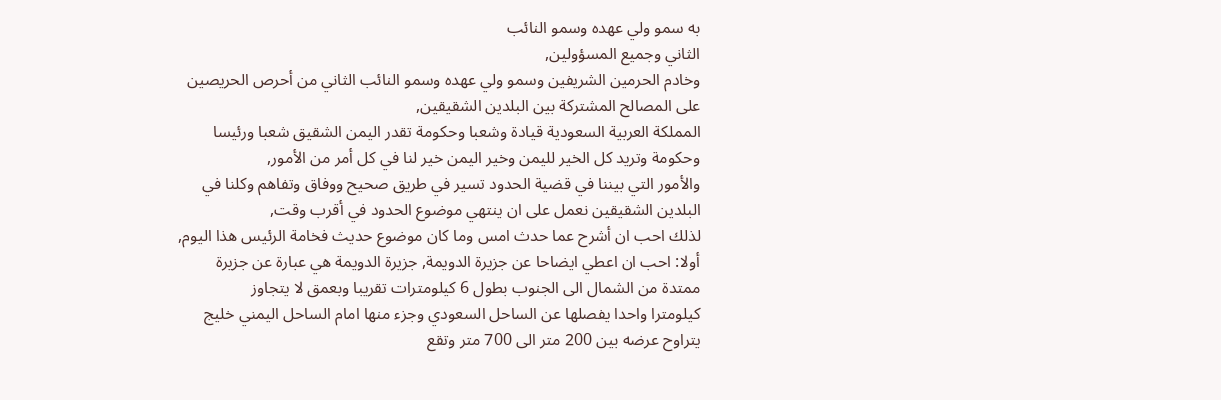به سمو ولي عهده وسمو النائب
الثاني وجميع المسؤولين,
وخادم الحرمين الشريفين وسمو ولي عهده وسمو النائب الثاني من أحرص الحريصين على المصالح المشتركة بين البلدين الشقيقين,
المملكة العربية السعودية قيادة وشعبا وحكومة تقدر اليمن الشقيق شعبا ورئيسا وحكومة وتريد كل الخير لليمن وخير اليمن خير لنا في كل أمر من الأمور,
والأمور التي بيننا في قضية الحدود تسير في طريق صحيح ووفاق وتفاهم وكلنا في البلدين الشقيقين نعمل على ان ينتهي موضوع الحدود في أقرب وقت,
لذلك احب ان أشرح عما حدث امس وما كان موضوع حديث فخامة الرئيس هذا اليوم,
أولا: احب ان اعطي ايضاحا عن جزيرة الدويمة, جزيرة الدويمة هي عبارة عن جزيرة ممتدة من الشمال الى الجنوب بطول 6 كيلومترات تقريبا وبعمق لا يتجاوز
كيلومترا واحدا يفصلها عن الساحل السعودي وجزء منها امام الساحل اليمني خليج يتراوح عرضه بين 200 متر الى 700 متر وتقع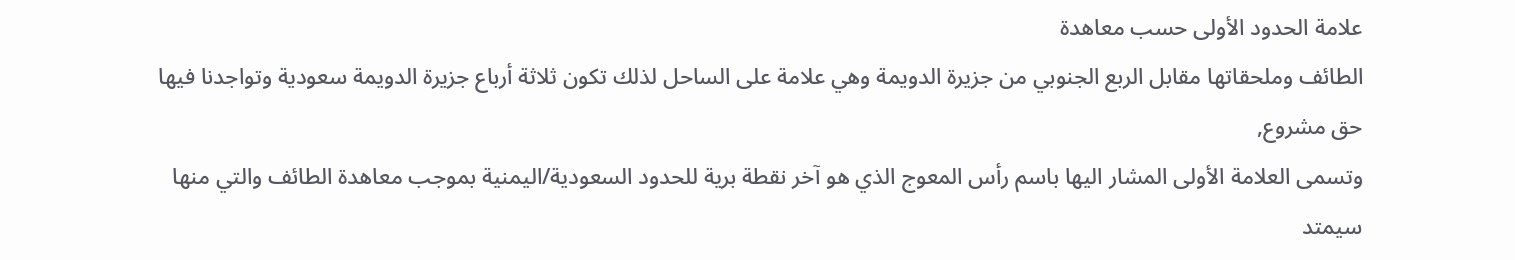علامة الحدود الأولى حسب معاهدة
الطائف وملحقاتها مقابل الربع الجنوبي من جزيرة الدويمة وهي علامة على الساحل لذلك تكون ثلاثة أرباع جزيرة الدويمة سعودية وتواجدنا فيها حق مشروع,
وتسمى العلامة الأولى المشار اليها باسم رأس المعوج الذي هو آخر نقطة برية للحدود السعودية/اليمنية بموجب معاهدة الطائف والتي منها سيمتد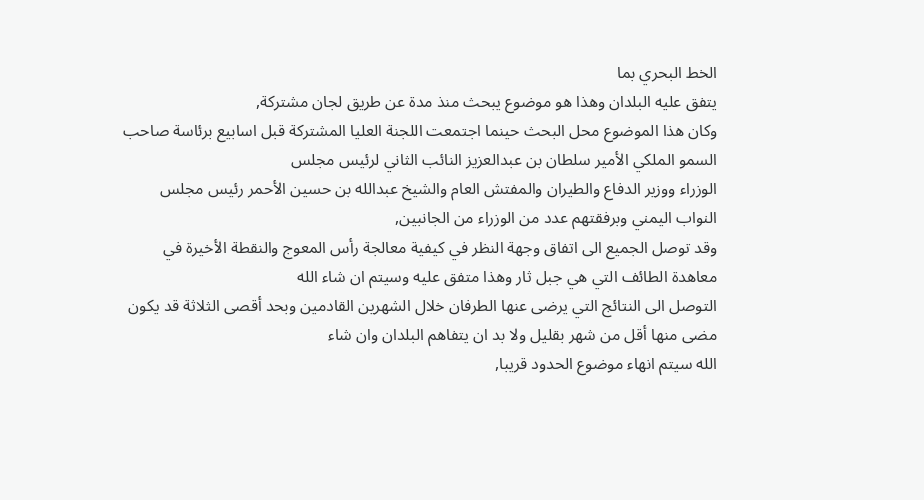الخط البحري بما
يتفق عليه البلدان وهذا هو موضوع يبحث منذ مدة عن طريق لجان مشتركة,
وكان هذا الموضوع محل البحث حينما اجتمعت اللجنة العليا المشتركة قبل اسابيع برئاسة صاحب السمو الملكي الأمير سلطان بن عبدالعزيز النائب الثاني لرئيس مجلس
الوزراء ووزير الدفاع والطيران والمفتش العام والشيخ عبدالله بن حسين الأحمر رئيس مجلس النواب اليمني وبرفقتهم عدد من الوزراء من الجانبين,
وقد توصل الجميع الى اتفاق وجهة النظر في كيفية معالجة رأس المعوج والنقطة الأخيرة في معاهدة الطائف التي هي جبل ثار وهذا متفق عليه وسيتم ان شاء الله
التوصل الى النتائج التي يرضى عنها الطرفان خلال الشهرين القادمين وبحد أقصى الثلاثة قد يكون مضى منها أقل من شهر بقليل ولا بد ان يتفاهم البلدان وان شاء
الله سيتم انهاء موضوع الحدود قريبا,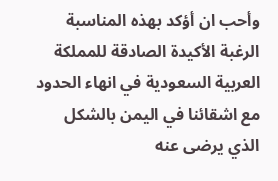وأحب ان أؤكد بهذه المناسبة الرغبة الأكيدة الصادقة للمملكة العربية السعودية في انهاء الحدود مع اشقائنا في اليمن بالشكل الذي يرضى عنه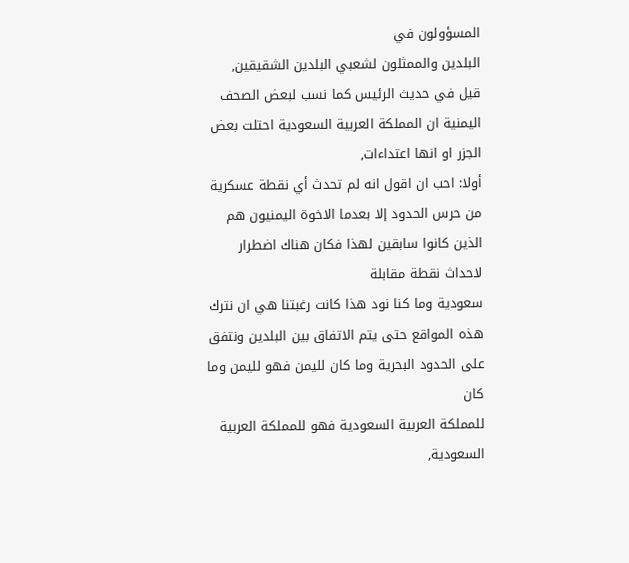المسؤولون في
البلدين والممثلون لشعبي البلدين الشقيقين,
قيل في حديث الرئيس كما نسب لبعض الصحف اليمنية ان المملكة العربية السعودية احتلت بعض الجزر او انها اعتداءات,
أولا: احب ان اقول انه لم تحدث أي نقطة عسكرية من حرس الحدود إلا بعدما الاخوة اليمنيون هم الذين كانوا سابقين لهذا فكان هناك اضطرار لاحداث نقطة مقابلة
سعودية وما كنا نود هذا كانت رغبتنا هي ان نترك هذه المواقع حتى يتم الاتفاق بين البلدين ونتفق على الحدود البحرية وما كان لليمن فهو لليمن وما كان
للمملكة العربية السعودية فهو للمملكة العربية السعودية,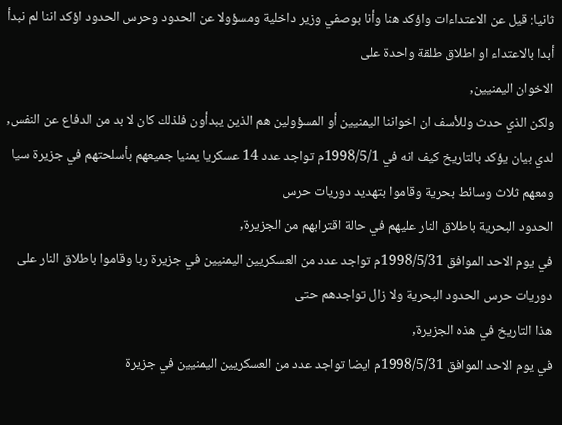ثانيا: قيل عن الاعتداءات واؤكد هنا وأنا بوصفي وزير داخلية ومسؤولا عن الحدود وحرس الحدود اؤكد اننا لم نبدأ أبدا بالاعتداء او اطلاق طلقة واحدة على
الاخوان اليمنيين,
ولكن الذي حدث وللأسف ان اخواننا اليمنيين أو المسؤولين هم الذين يبدأون فلذلك كان لا بد من الدفاع عن النفس,
لدي بيان يؤكد بالتاريخ كيف انه في 1998/5/1م تواجد عدد 14 عسكريا يمنيا جميعهم بأسلحتهم في جزيرة سيا ومعهم ثلاث وسائط بحرية وقاموا بتهديد دوريات حرس
الحدود البحرية باطلاق النار عليهم في حالة اقترابهم من الجزيرة,
في يوم الاحد الموافق 1998/5/31م تواجد عدد من العسكريين اليمنيين في جزيرة ربا وقاموا باطلاق النار على دوريات حرس الحدود البحرية ولا زال تواجدهم حتى
هذا التاريخ في هذه الجزيرة,
في يوم الاحد الموافق 1998/5/31م ايضا تواجد عدد من العسكريين اليمنيين في جزيرة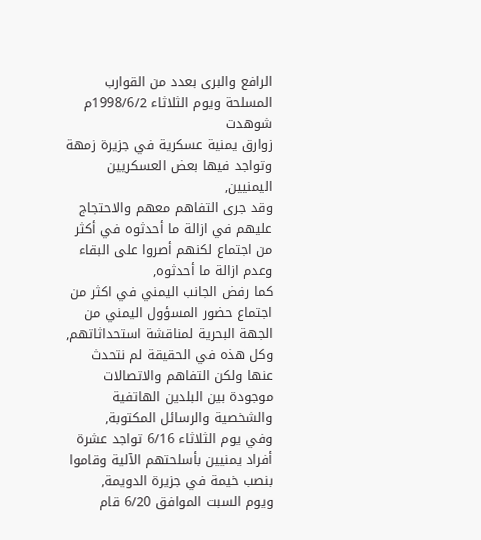الرافع والبرى بعدد من القوارب المسلحة ويوم الثلاثاء 1998/6/2م شوهدت
زوارق يمنية عسكرية في جزيرة زمهة وتواجد فيها بعض العسكريين اليمنيين,
وقد جرى التفاهم معهم والاحتجاج عليهم في ازالة ما أحدثوه في أكثر من اجتماع لكنهم أصروا على البقاء وعدم ازالة ما أحدثوه,
كما رفض الجانب اليمني في اكثر من اجتماع حضور المسؤول اليمني من الجهة البحرية لمناقشة استحداثاتهم,
وكل هذه في الحقيقة لم نتحدث عنها ولكن التفاهم والاتصالات موجودة بين البلدين الهاتفية والشخصية والرسائل المكتوبة,
وفي يوم الثلاثاء 6/16 تواجد عشرة أفراد يمنيين بأسلحتهم الآلية وقاموا بنصب خيمة في جزيرة الدويمة,
ويوم السبت الموافق 6/20 قام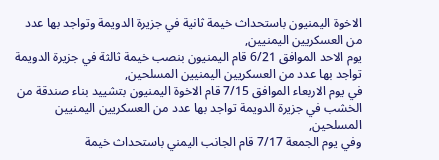الاخوة اليمنيون باستحداث خيمة ثانية في جزيرة الدويمة وتواجد بها عدد من العسكريين اليمنيين,
يوم الاحد الموافق 6/21 قام اليمنيون بنصب خيمة ثالثة في جزيرة الدويمة تواجد بها عدد من العسكريين اليمنيين المسلحين,
في يوم الاربعاء الموافق 7/15 قام الاخوة اليمنيون بتشييد بناء صندقة من الخشب في جزيرة الدويمة تواجد بها عدد من العسكريين اليمنيين المسلحين,
وفي يوم الجمعة 7/17 قام الجانب اليمني باستحداث خيمة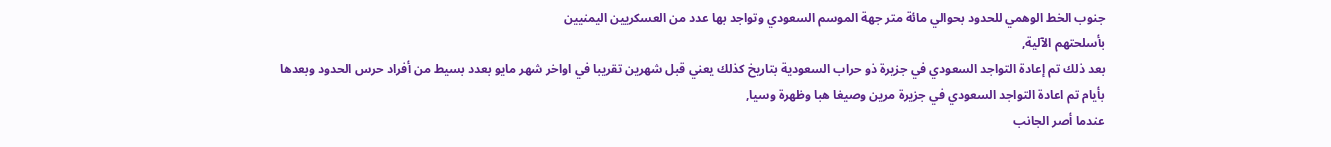جنوب الخط الوهمي للحدود بحوالي مائة متر جهة الموسم السعودي وتواجد بها عدد من العسكريين اليمنيين
بأسلحتهم الآلية,
بعد ذلك تم إعادة التواجد السعودي في جزيرة ذو حراب السعودية بتاريخ كذلك يعني قبل شهرين تقريبا في اواخر شهر مايو بعدد بسيط من أفراد حرس الحدود وبعدها
بأيام تم اعادة التواجد السعودي في جزيرة مرين وصيغا هبا وظهرة وسيا,
عندما أصر الجانب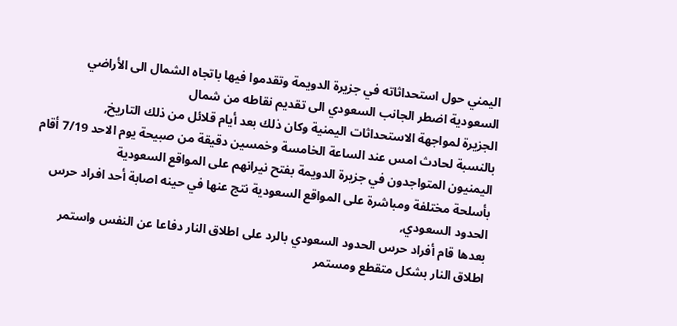اليمني حول استحداثاته في جزيرة الدويمة وتقدموا فيها باتجاه الشمال الى الأراضي السعودية اضطر الجانب السعودي الى تقديم نقاطه من شمال
الجزيرة لمواجهة الاستحداثات اليمنية وكان ذلك بعد أيام قلائل من ذلك التاريخ,
بالنسبة لحادث امس عند الساعة الخامسة وخمسين دقيقة من صبيحة يوم الاحد 7/19 أقام اليمنيون المتواجدون في جزيرة الدويمة بفتح نيرانهم على المواقع السعودية
بأسلحة مختلفة ومباشرة على المواقع السعودية نتج عنها في حينه اصابة أحد افراد حرس الحدود السعودي,
بعدها قام أفراد حرس الحدود السعودي بالرد على اطلاق النار دفاعا عن النفس واستمر اطلاق النار بشكل متقطع ومستمر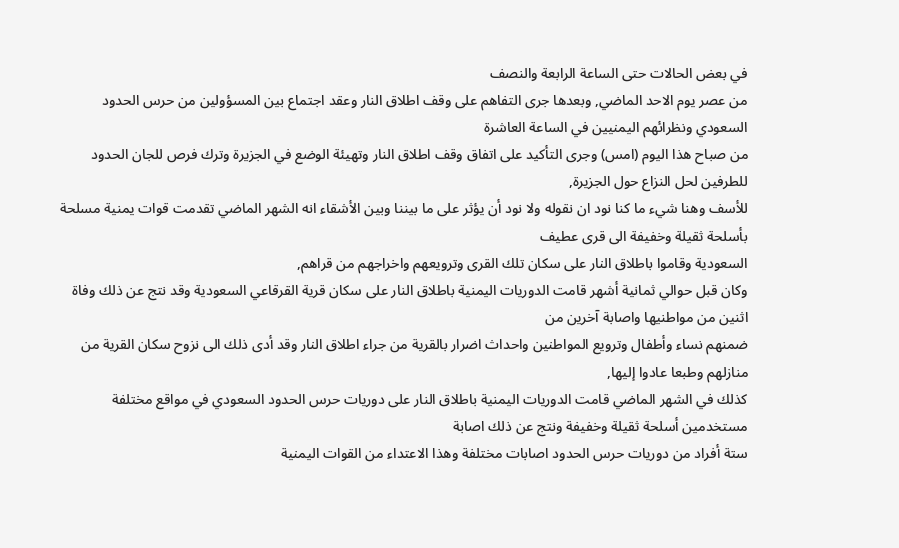في بعض الحالات حتى الساعة الرابعة والنصف
من عصر يوم الاحد الماضي, وبعدها جرى التفاهم على وقف اطلاق النار وعقد اجتماع بين المسؤولين من حرس الحدود السعودي ونظرائهم اليمنيين في الساعة العاشرة
من صباح هذا اليوم (امس) وجرى التأكيد على اتفاق وقف اطلاق النار وتهيئة الوضع في الجزيرة وترك فرص للجان الحدود للطرفين لحل النزاع حول الجزيرة,
للأسف وهنا شيء ما كنا نود ان نقوله ولا نود أن يؤثر على ما بيننا وبين الأشقاء انه الشهر الماضي تقدمت قوات يمنية مسلحة بأسلحة ثقيلة وخفيفة الى قرى عطيف
السعودية وقاموا باطلاق النار على سكان تلك القرى وترويعهم واخراجهم من قراهم,
وكان قبل حوالي ثمانية أشهر قامت الدوريات اليمنية باطلاق النار على سكان قرية القرقاعي السعودية وقد نتج عن ذلك وفاة اثنين من مواطنيها واصابة آخرين من
ضمنهم نساء وأطفال وترويع المواطنين واحداث اضرار بالقرية من جراء اطلاق النار وقد أدى ذلك الى نزوح سكان القرية من منازلهم وطبعا عادوا إليها,
كذلك في الشهر الماضي قامت الدوريات اليمنية باطلاق النار على دوريات حرس الحدود السعودي في مواقع مختلفة مستخدمين أسلحة ثقيلة وخفيفة ونتج عن ذلك اصابة
ستة أفراد من دوريات حرس الحدود اصابات مختلفة وهذا الاعتداء من القوات اليمنية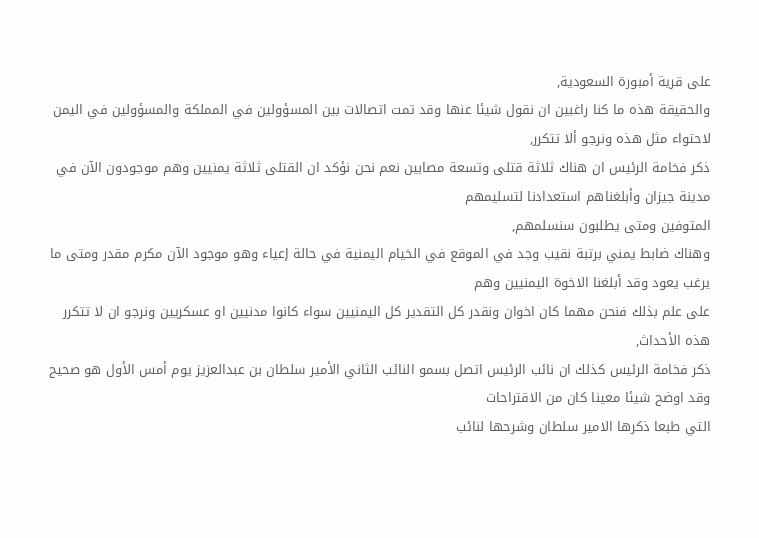على قرية أمبورة السعودية,
والحقيقة هذه ما كنا راغبين ان نقول شيئا عنها وقد تمت اتصالات بين المسؤولين في المملكة والمسؤولين في اليمن لاحتواء مثل هذه ونرجو ألا تتكرر,
ذكر فخامة الرئيس ان هناك ثلاثة قتلى وتسعة مصابين نعم نحن نؤكد ان القتلى ثلاثة يمنيين وهم موجودون الآن في مدينة جيزان وأبلغناهم استعدادنا لتسليمهم
المتوفين ومتى يطلبون سنسلمهم,
وهناك ضابط يمني برتبة نقيب وجد في الموقع في الخيام اليمنية في حالة إعياء وهو موجود الآن مكرم مقدر ومتى ما يرغب يعود وقد أبلغنا الاخوة اليمنيين وهم
على علم بذلك فنحن مهما كان اخوان ونقدر كل التقدير كل اليمنيين سواء كانوا مدنيين او عسكريين ونرجو ان لا تتكرر هذه الأحداث,
ذكر فخامة الرئيس كذلك ان نائب الرئيس اتصل بسمو النائب الثاني الأمير سلطان بن عبدالعزيز يوم أمس الأول هو صحيح وقد اوضح شيئا معينا كان من الاقتراحات
التي طبعا ذكرها الامير سلطان وشرحها لنائب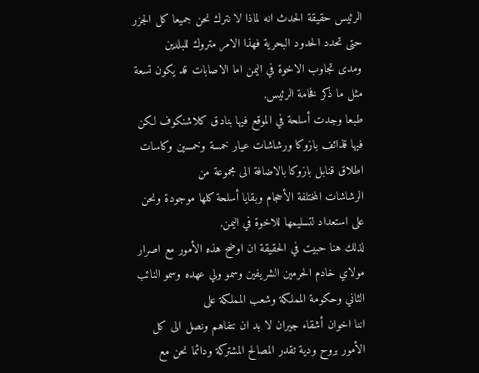الرئيس حقيقة الحدث انه لماذا لا نترك نحن جميعا كل الجزر حتى تحدد الحدود البحرية فهذا الامر متروك للبلدين
ومدى تجاوب الاخوة في اليمن اما الاصابات قد يكون تسعة مثل ما ذكر فخامة الرئيس,
طبعا وجدت أسلحة في الموقع فيها بنادق كلاشنكوف لكن فيها قذائف بازوكا ورشاشات عيار خمسة وخمسين وكاسات اطلاق قنابل بازوكا بالاضافة الى مجموعة من
الرشاشات المختلفة الأحجام وبقايا أسلحة كلها موجودة ونحن على استعداد لتسليمها للاخوة في اليمن,
لذلك هنا حبيت في الحقيقة ان اوضح هذه الأمور مع اصرار مولاي خادم الحرمين الشريفين وسمو ولي عهده وسمو النائب الثاني وحكومة المملكة وشعب المملكة على
اننا اخوان أشقاء جيران لا بد ان نتفاهم ونصل الى كل الأمور بروح ودية تقدر المصالح المشتركة ودائما نحن مع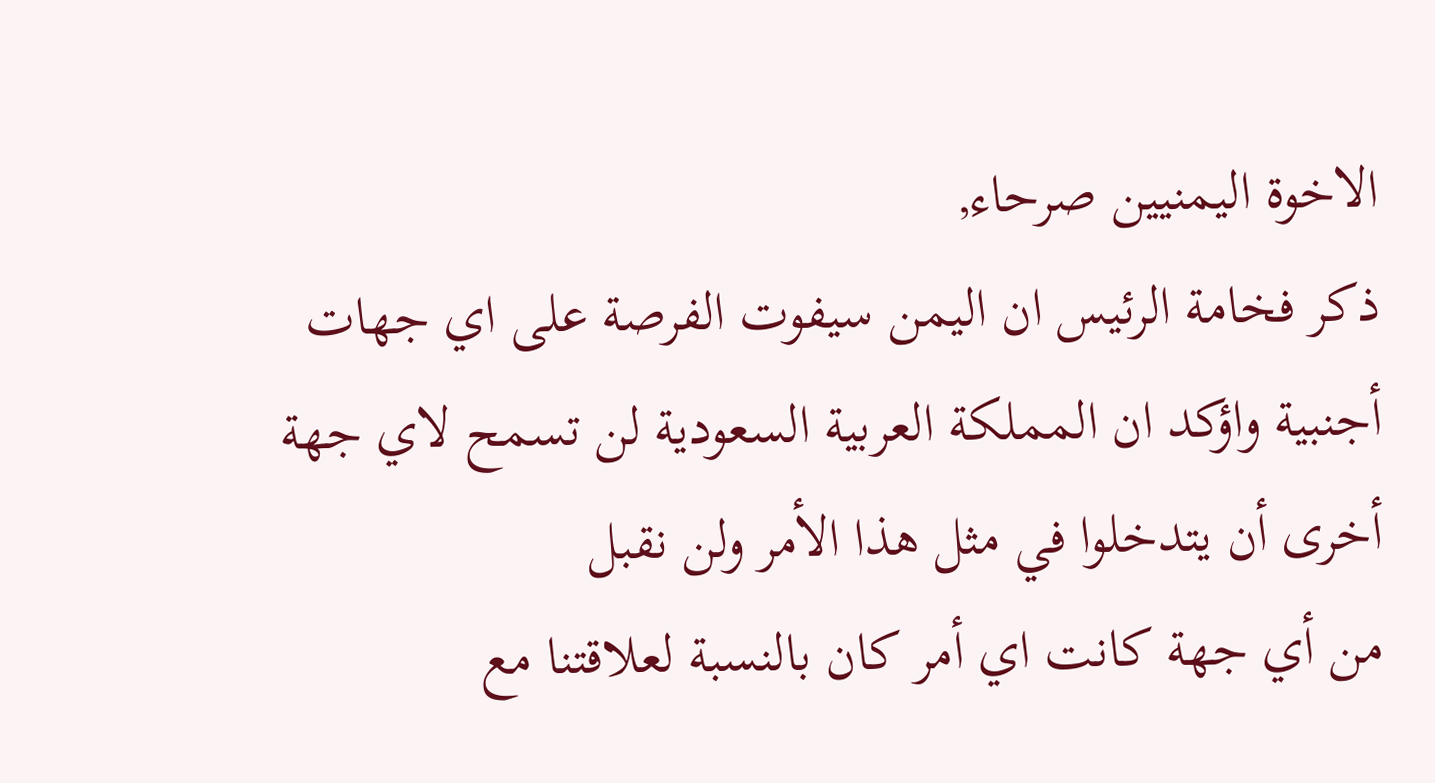الاخوة اليمنيين صرحاء,
ذكر فخامة الرئيس ان اليمن سيفوت الفرصة على اي جهات أجنبية واؤكد ان المملكة العربية السعودية لن تسمح لاي جهة أخرى أن يتدخلوا في مثل هذا الأمر ولن نقبل
من أي جهة كانت اي أمر كان بالنسبة لعلاقتنا مع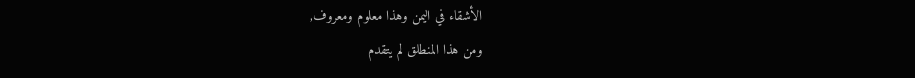الأشقاء في اليمن وهذا معلوم ومعروف,
ومن هذا المنطلق لم يتقدم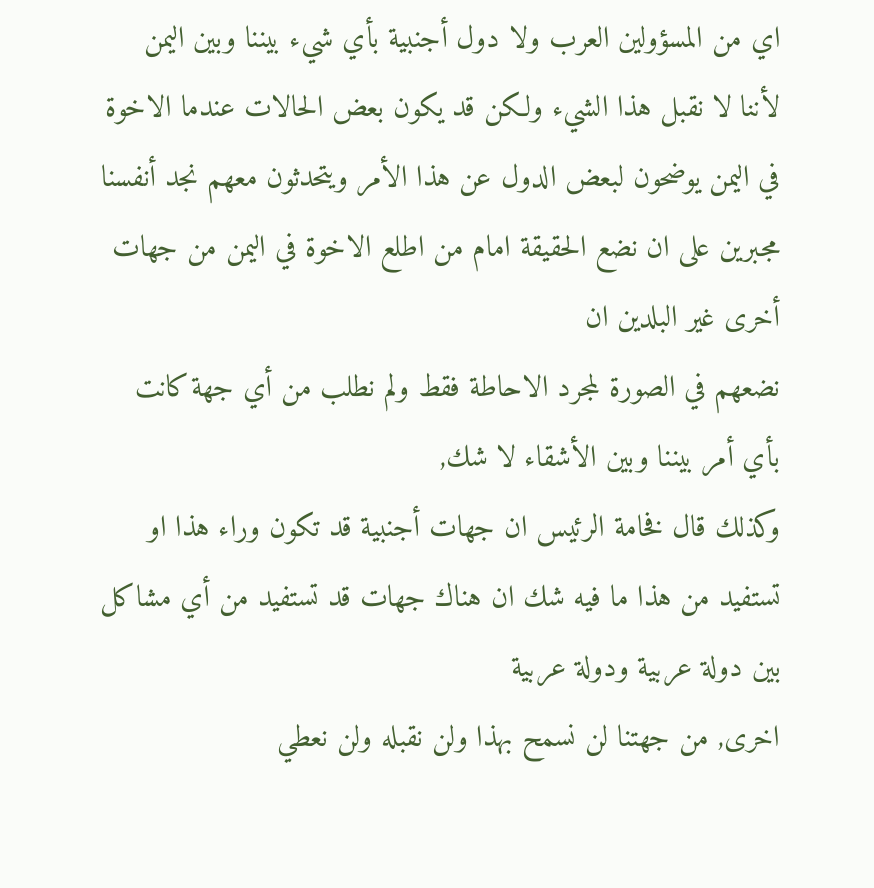اي من المسؤولين العرب ولا دول أجنبية بأي شيء بيننا وبين اليمن لأننا لا نقبل هذا الشيء ولكن قد يكون بعض الحالات عندما الاخوة
في اليمن يوضحون لبعض الدول عن هذا الأمر ويتحدثون معهم نجد أنفسنا مجبرين على ان نضع الحقيقة امام من اطلع الاخوة في اليمن من جهات أخرى غير البلدين ان
نضعهم في الصورة لمجرد الاحاطة فقط ولم نطلب من أي جهة كانت بأي أمر بيننا وبين الأشقاء لا شك,
وكذلك قال فخامة الرئيس ان جهات أجنبية قد تكون وراء هذا او تستفيد من هذا ما فيه شك ان هناك جهات قد تستفيد من أي مشاكل بين دولة عربية ودولة عربية
اخرى, من جهتنا لن نسمح بهذا ولن نقبله ولن نعطي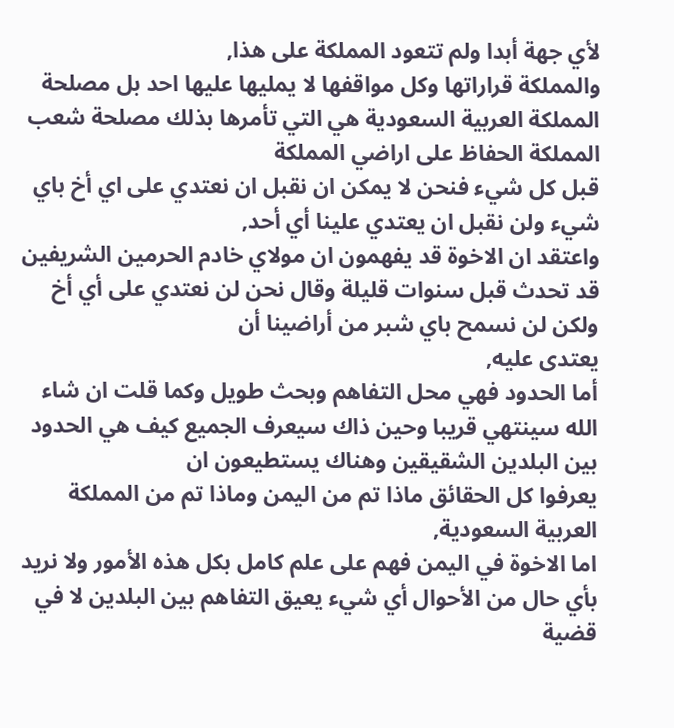لأي جهة أبدا ولم تتعود المملكة على هذا,
والمملكة قراراتها وكل مواقفها لا يمليها عليها احد بل مصلحة المملكة العربية السعودية هي التي تأمرها بذلك مصلحة شعب المملكة الحفاظ على اراضي المملكة
قبل كل شيء فنحن لا يمكن ان نقبل ان نعتدي على اي أخ باي شيء ولن نقبل ان يعتدي علينا أي أحد,
واعتقد ان الاخوة قد يفهمون ان مولاي خادم الحرمين الشريفين قد تحدث قبل سنوات قليلة وقال نحن لن نعتدي على أي أخ ولكن لن نسمح باي شبر من أراضينا أن
يعتدى عليه,
أما الحدود فهي محل التفاهم وبحث طويل وكما قلت ان شاء الله سينتهي قريبا وحين ذاك سيعرف الجميع كيف هي الحدود بين البلدين الشقيقين وهناك يستطيعون ان
يعرفوا كل الحقائق ماذا تم من اليمن وماذا تم من المملكة العربية السعودية,
اما الاخوة في اليمن فهم على علم كامل بكل هذه الأمور ولا نريد بأي حال من الأحوال أي شيء يعيق التفاهم بين البلدين لا في قضية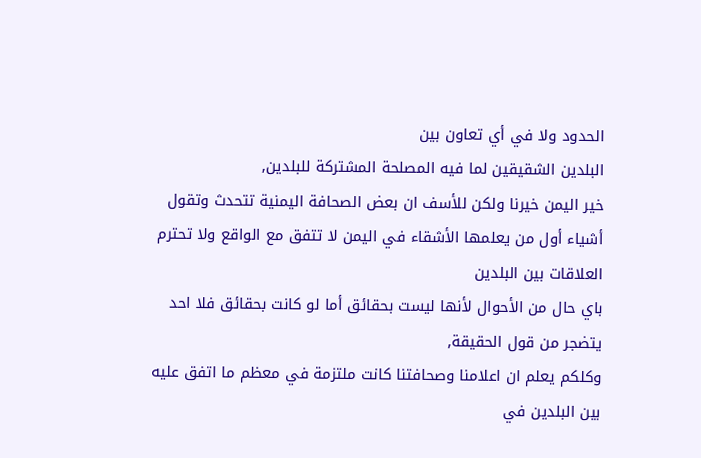الحدود ولا في أي تعاون بين
البلدين الشقيقين لما فيه المصلحة المشتركة للبلدين,
خير اليمن خيرنا ولكن للأسف ان بعض الصحافة اليمنية تتحدث وتقول أشياء أول من يعلمها الأشقاء في اليمن لا تتفق مع الواقع ولا تحترم العلاقات بين البلدين
باي حال من الأحوال لأنها ليست بحقائق أما لو كانت بحقائق فلا احد يتضجر من قول الحقيقة,
وكلكم يعلم ان اعلامنا وصحافتنا كانت ملتزمة في معظم ما اتفق عليه بين البلدين في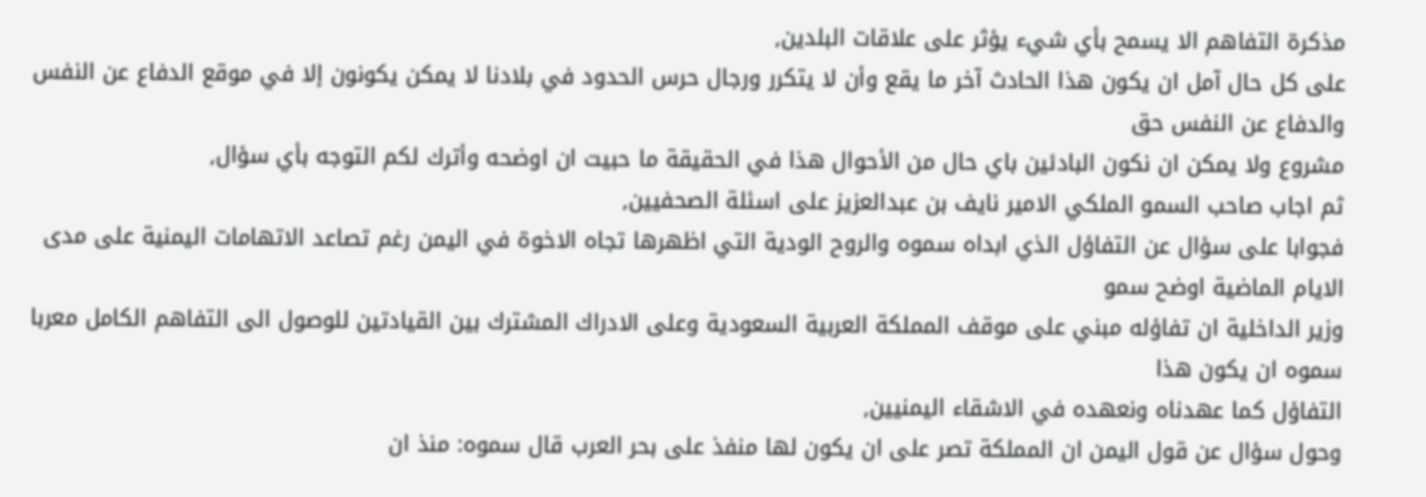مذكرة التفاهم الا يسمح بأي شيء يؤثر على علاقات البلدين,
على كل حال آمل ان يكون هذا الحادث آخر ما يقع وأن لا يتكرر ورجال حرس الحدود في بلادنا لا يمكن يكونون إلا في موقع الدفاع عن النفس والدفاع عن النفس حق
مشروع ولا يمكن ان نكون البادئين باي حال من الأحوال هذا في الحقيقة ما حبيت ان اوضحه وأترك لكم التوجه بأي سؤال,
ثم اجاب صاحب السمو الملكي الامير نايف بن عبدالعزيز على اسئلة الصحفيين,
فجوابا على سؤال عن التفاؤل الذي ابداه سموه والروح الودية التي اظهرها تجاه الاخوة في اليمن رغم تصاعد الاتهامات اليمنية على مدى الايام الماضية اوضح سمو
وزير الداخلية ان تفاؤله مبني على موقف المملكة العربية السعودية وعلى الادراك المشترك بين القيادتين للوصول الى التفاهم الكامل معربا سموه ان يكون هذا
التفاؤل كما عهدناه ونعهده في الاشقاء اليمنيين,
وحول سؤال عن قول اليمن ان المملكة تصر على ان يكون لها منفذ على بحر العرب قال سموه: منذ ان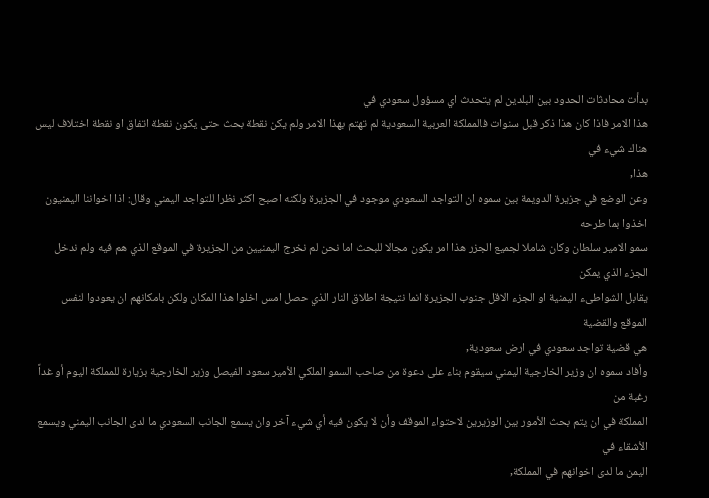بدأت محادثات الحدود بين البلدين لم يتحدث اي مسؤول سعودي في
هذا الامر فاذا كان هذا ذكر قبل سنوات فالمملكة العربية السعودية لم تهتم بهذا الامر ولم يكن نقطة بحث حتى يكون نقطة اتفاق او نقطة اختلاف ليس هناك شيء في
هذا,
وعن الوضع في جزيرة الدويمة بين سموه ان التواجد السعودي موجود في الجزيرة ولكنه اصبح اكثر نظرا للتواجد اليمني وقال: اذا اخواننا اليمنيون اخذوا بما طرحه
سمو الامير سلطان وكان شاملا لجميع الجزر هذا امر يكون مجالا للبحث اما نحن لم نخرج اليمنيين من الجزيرة في الموقع الذي هم فيه ولم ندخل الجزء الذي يمكن
يقابل الشواطىء اليمنية او الجزء الاقل جنوب الجزيرة انما نتيجة اطلاق النار الذي حصل امس اخلوا هذا المكان ولكن بامكانهم ان يعودوا لنفس الموقع والقضية
هي قضية تواجد سعودي في ارض سعودية,
وأفاد سموه ان وزير الخارجية اليمني سيقوم بناء على دعوة من صاحب السمو الملكي الأمير سعود الفيصل وزير الخارجية بزيارة للمملكة اليوم أو غداً رغبة من
المملكة في ان يتم بحث الأمور بين الوزيرين لاحتواء الموقف وأن لا يكون فيه أي شيء آخر وان يسمع الجانب السعودي ما لدى الجانب اليمني ويسمع الأشقاء في
اليمن ما لدى اخوانهم في المملكة,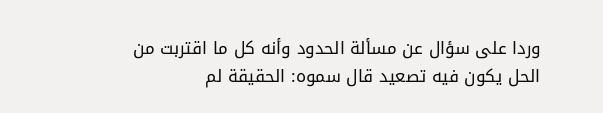وردا على سؤال عن مسألة الحدود وأنه كل ما اقتربت من الحل يكون فيه تصعيد قال سموه: الحقيقة لم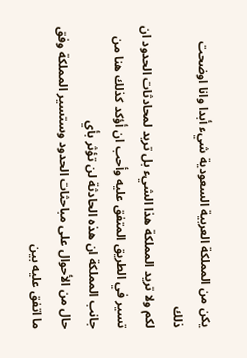يكن من المملكة العربية السعودية شيء أبدا وانا اوضحت ذلك
لكم ولا تريد المملكة هذا الشيء بل تريد لمحادثات الحدود ان تسير في الطريق المتفق عليه وأحب ان أؤكد كذلك هنا من جانب المملكة ان هذه الحادثة لن تؤثر بأي
حال من الأحوال على مباحثات الحدود وستسير المملكة وفق ما اتفق عليه بين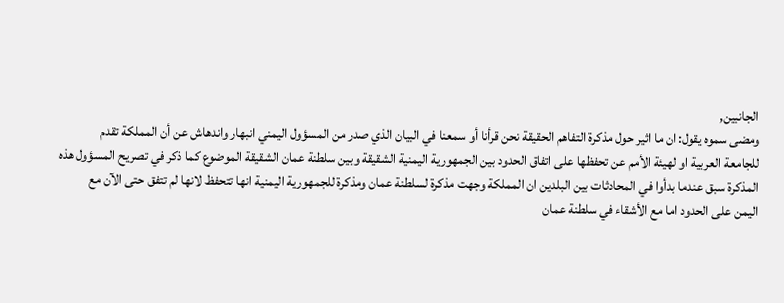الجانبين,
ومضى سموه يقول: ان ما اثير حول مذكرة التفاهم الحقيقة نحن قرأنا أو سمعنا في البيان الذي صدر من المسؤول اليمني انبهار واندهاش عن أن المملكة تقدم
للجامعة العربية او لهيئة الأمم عن تحفظها على اتفاق الحدود بين الجمهورية اليمنية الشقيقة وبين سلطنة عمان الشقيقة الموضوع كما ذكر في تصريح المسؤول هذه
المذكرة سبق عندما بدأوا في المحادثات بين البلدين ان المملكة وجهت مذكرة لسلطنة عمان ومذكرة للجمهورية اليمنية انها تتحفظ لانها لم تتفق حتى الآن مع
اليمن على الحدود اما مع الأشقاء في سلطنة عمان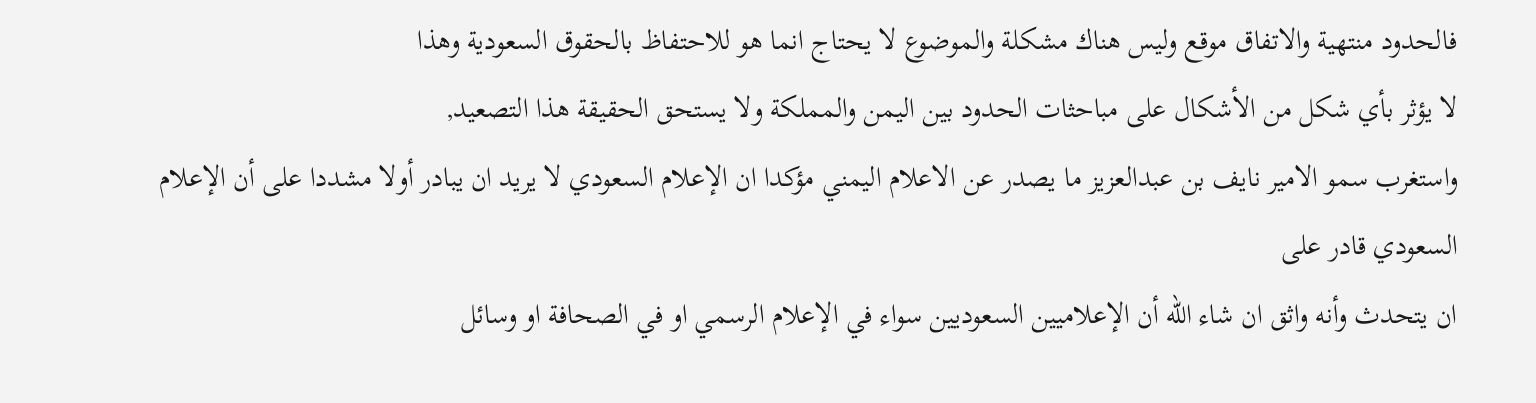فالحدود منتهية والاتفاق موقع وليس هناك مشكلة والموضوع لا يحتاج انما هو للاحتفاظ بالحقوق السعودية وهذا
لا يؤثر بأي شكل من الأشكال على مباحثات الحدود بين اليمن والمملكة ولا يستحق الحقيقة هذا التصعيد,
واستغرب سمو الامير نايف بن عبدالعزيز ما يصدر عن الاعلام اليمني مؤكدا ان الإعلام السعودي لا يريد ان يبادر أولا مشددا على أن الإعلام السعودي قادر على
ان يتحدث وأنه واثق ان شاء الله أن الإعلاميين السعوديين سواء في الإعلام الرسمي او في الصحافة او وسائل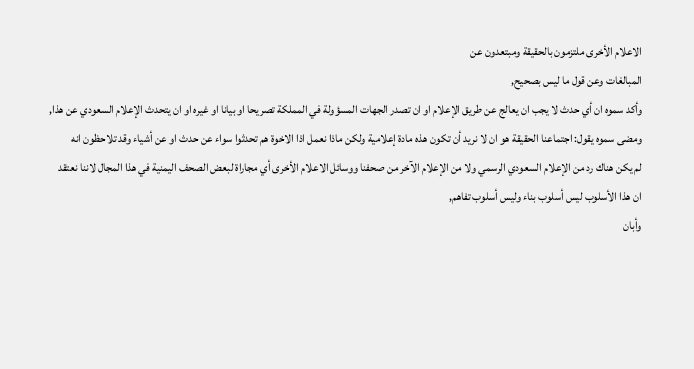الاعلام الأخرى ملتزمون بالحقيقة ومبتعدون عن
المبالغات وعن قول ما ليس بصحيح,
وأكد سموه ان أي حدث لا يجب ان يعالج عن طريق الإعلام او ان تصدر الجهات المسؤولة في المملكة تصريحا او بيانا او غيره او ان يتحدث الإعلام السعودي عن هذا,
ومضى سموه يقول: اجتماعنا الحقيقة هو ان لا نريد أن تكون هذه مادة إعلامية ولكن ماذا نعمل اذا الاخوة هم تحدثوا سواء عن حدث او عن أشياء وقد تلاحظون انه
لم يكن هناك رد من الإعلام السعودي الرسمي ولا من الإعلام الآخر من صحفنا ووسائل الاعلام الأخرى أي مجاراة لبعض الصحف اليمنية في هذا المجال لاننا نعتقد
ان هذا الأسلوب ليس أسلوب بناء وليس أسلوب تفاهم,
وأبان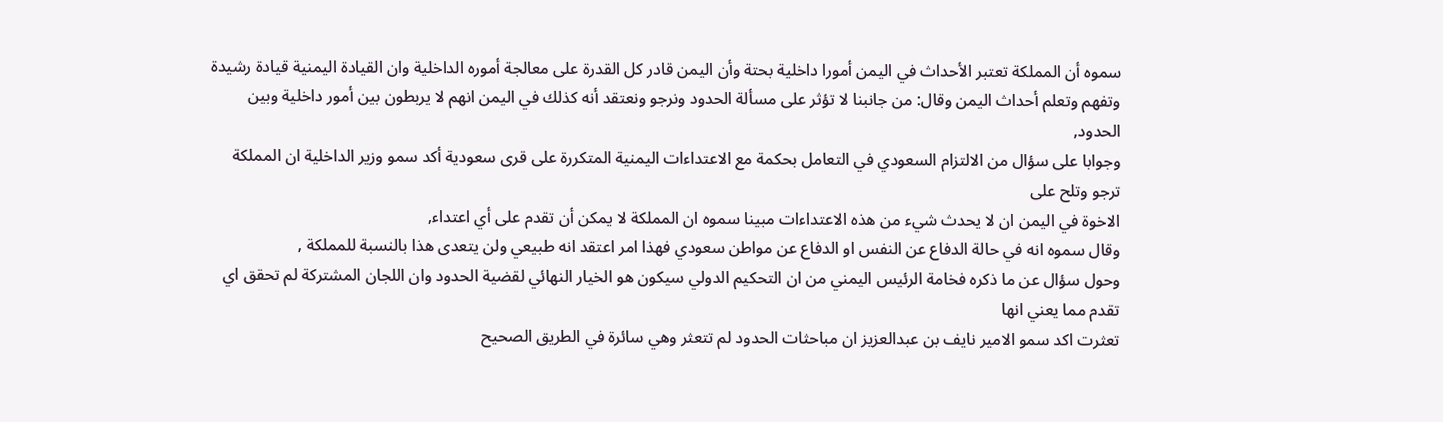سموه أن المملكة تعتبر الأحداث في اليمن أمورا داخلية بحتة وأن اليمن قادر كل القدرة على معالجة أموره الداخلية وان القيادة اليمنية قيادة رشيدة
وتفهم وتعلم أحداث اليمن وقال: من جانبنا لا تؤثر على مسألة الحدود ونرجو ونعتقد أنه كذلك في اليمن انهم لا يربطون بين أمور داخلية وبين الحدود,
وجوابا على سؤال من الالتزام السعودي في التعامل بحكمة مع الاعتداءات اليمنية المتكررة على قرى سعودية أكد سمو وزير الداخلية ان المملكة ترجو وتلح على
الاخوة في اليمن ان لا يحدث شيء من هذه الاعتداءات مبينا سموه ان المملكة لا يمكن أن تقدم على أي اعتداء,
وقال سموه انه في حالة الدفاع عن النفس او الدفاع عن مواطن سعودي فهذا امر اعتقد انه طبيعي ولن يتعدى هذا بالنسبة للمملكة ,
وحول سؤال عن ما ذكره فخامة الرئيس اليمني من ان التحكيم الدولي سيكون هو الخيار النهائي لقضية الحدود وان اللجان المشتركة لم تحقق اي تقدم مما يعني انها
تعثرت اكد سمو الامير نايف بن عبدالعزيز ان مباحثات الحدود لم تتعثر وهي سائرة في الطريق الصحيح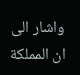واشار الى ان المملكة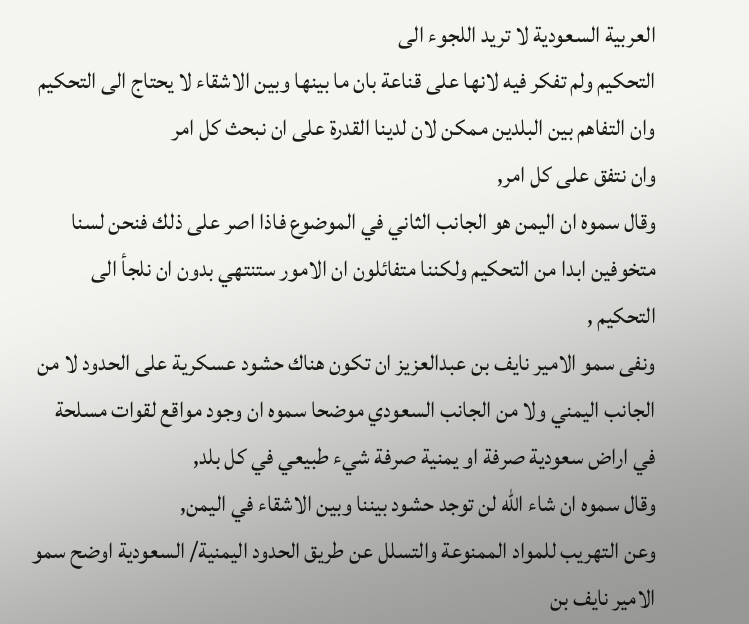العربية السعودية لا تريد اللجوء الى
التحكيم ولم تفكر فيه لانها على قناعة بان ما بينها وبين الاشقاء لا يحتاج الى التحكيم وان التفاهم بين البلدين ممكن لان لدينا القدرة على ان نبحث كل امر
وان نتفق على كل امر,
وقال سموه ان اليمن هو الجانب الثاني في الموضوع فاذا اصر على ذلك فنحن لسنا متخوفين ابدا من التحكيم ولكننا متفائلون ان الامور ستنتهي بدون ان نلجأ الى
التحكيم ,
ونفى سمو الامير نايف بن عبدالعزيز ان تكون هناك حشود عسكرية على الحدود لا من الجانب اليمني ولا من الجانب السعودي موضحا سموه ان وجود مواقع لقوات مسلحة
في اراض سعودية صرفة او يمنية صرفة شيء طبيعي في كل بلد,
وقال سموه ان شاء الله لن توجد حشود بيننا وبين الاشقاء في اليمن,
وعن التهريب للمواد الممنوعة والتسلل عن طريق الحدود اليمنية/ السعودية اوضح سمو الامير نايف بن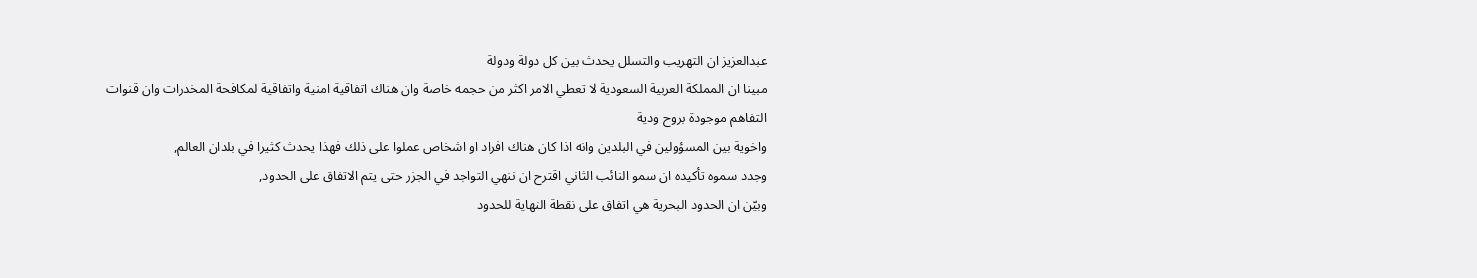عبدالعزيز ان التهريب والتسلل يحدث بين كل دولة ودولة
مبينا ان المملكة العربية السعودية لا تعطي الامر اكثر من حجمه خاصة وان هناك اتفاقية امنية واتفاقية لمكافحة المخدرات وان قنوات التفاهم موجودة بروح ودية
واخوية بين المسؤولين في البلدين وانه اذا كان هناك افراد او اشخاص عملوا على ذلك فهذا يحدث كثيرا في بلدان العالم,
وجدد سموه تأكيده ان سمو النائب الثاني اقترح ان ننهي التواجد في الجزر حتى يتم الاتفاق على الحدود,
وبيّن ان الحدود البحرية هي اتفاق على نقطة النهاية للحدود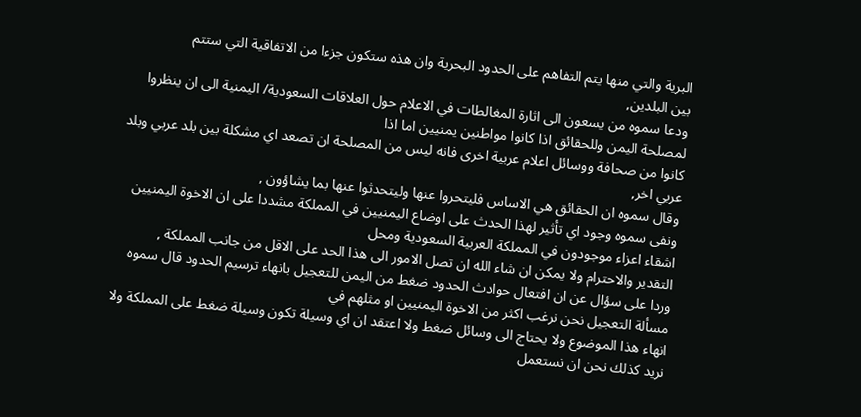البرية والتي منها يتم التفاهم على الحدود البحرية وان هذه ستكون جزءا من الاتفاقية التي ستتم
بين البلدين,
ودعا سموه من يسعون الى اثارة المغالطات في الاعلام حول العلاقات السعودية/ اليمنية الى ان ينظروا لمصلحة اليمن وللحقائق اذا كانوا مواطنين يمنيين اما اذا
كانوا من صحافة ووسائل اعلام عربية اخرى فانه ليس من المصلحة ان تصعد اي مشكلة بين بلد عربي وبلد عربي اخر,
وقال سموه ان الحقائق هي الاساس فليتحروا عنها وليتحدثوا عنها بما يشاؤون ,
ونفى سموه وجود اي تأثير لهذا الحدث على اوضاع اليمنيين في المملكة مشددا على ان الاخوة اليمنيين اشقاء اعزاء موجودون في المملكة العربية السعودية ومحل
التقدير والاحترام ولا يمكن ان شاء الله ان تصل الامور الى هذا الحد على الاقل من جانب المملكة ,
وردا على سؤال عن ان افتعال حوادث الحدود ضغط من اليمن للتعجيل بانهاء ترسيم الحدود قال سموه مسألة التعجيل نحن نرغب اكثر من الاخوة اليمنيين او مثلهم في
انهاء هذا الموضوع ولا يحتاج الى وسائل ضغط ولا اعتقد ان اي وسيلة تكون وسيلة ضغط على المملكة ولا نريد كذلك نحن ان نستعمل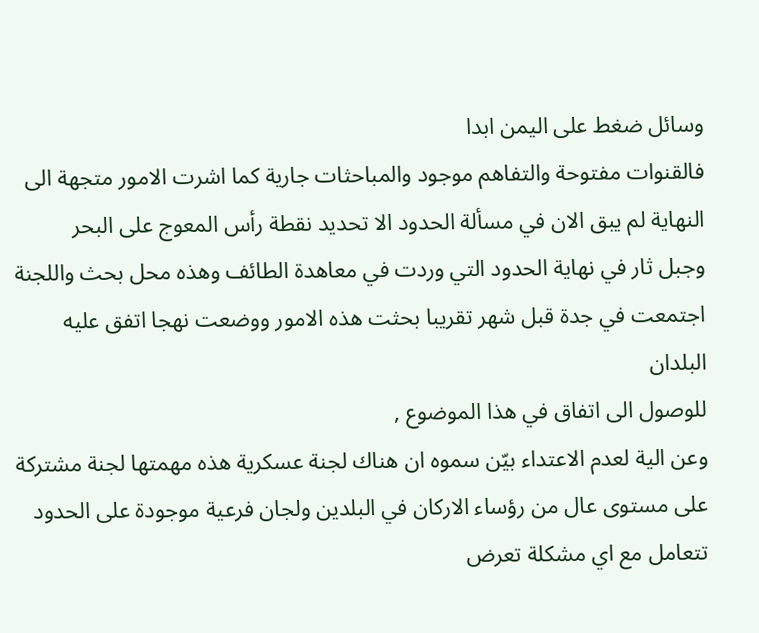وسائل ضغط على اليمن ابدا
فالقنوات مفتوحة والتفاهم موجود والمباحثات جارية كما اشرت الامور متجهة الى النهاية لم يبق الان في مسألة الحدود الا تحديد نقطة رأس المعوج على البحر
وجبل ثار في نهاية الحدود التي وردت في معاهدة الطائف وهذه محل بحث واللجنة اجتمعت في جدة قبل شهر تقريبا بحثت هذه الامور ووضعت نهجا اتفق عليه البلدان
للوصول الى اتفاق في هذا الموضوع ,
وعن الية لعدم الاعتداء بيّن سموه ان هناك لجنة عسكرية هذه مهمتها لجنة مشتركة على مستوى عال من رؤساء الاركان في البلدين ولجان فرعية موجودة على الحدود
تتعامل مع اي مشكلة تعرض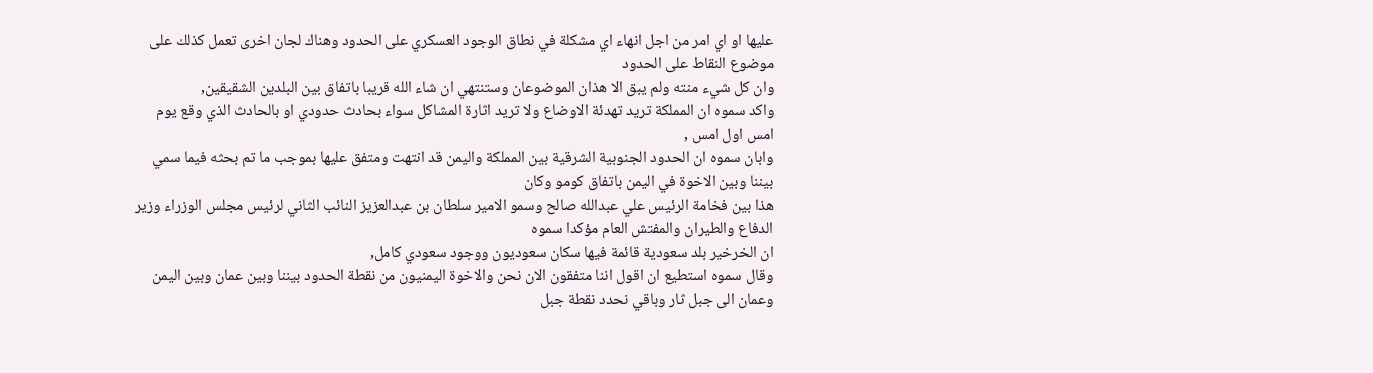عليها او اي امر من اجل انهاء اي مشكلة في نطاق الوجود العسكري على الحدود وهناك لجان اخرى تعمل كذلك على موضوع النقاط على الحدود
وان كل شيء منته ولم يبق الا هذان الموضوعان وستنتهي ان شاء الله قريبا باتفاق بين البلدين الشقيقين,
واكد سموه ان المملكة تريد تهدئة الاوضاع ولا تريد اثارة المشاكل سواء بحادث حدودي او بالحادث الذي وقع يوم امس اول امس ,
وابان سموه ان الحدود الجنوبية الشرقية بين المملكة واليمن قد انتهت ومتفق عليها بموجب ما تم بحثه فيما سمي بيننا وبين الاخوة في اليمن باتفاق كومو وكان
هذا بين فخامة الرئيس علي عبدالله صالح وسمو الامير سلطان بن عبدالعزيز النائب الثاني لرئيس مجلس الوزراء وزير الدفاع والطيران والمفتش العام مؤكدا سموه
ان الخرخير بلد سعودية قائمة فيها سكان سعوديون ووجود سعودي كامل,
وقال سموه استطيع ان اقول اننا متفقون الان نحن والاخوة اليمنيون من نقطة الحدود بيننا وبين عمان وبين اليمن وعمان الى جبل ثار وباقي نحدد نقطة جبل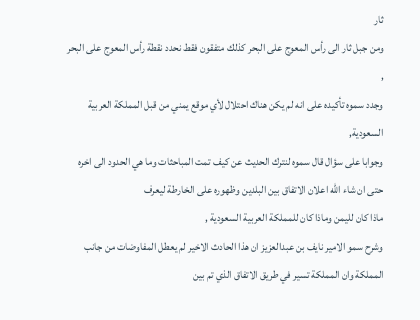ثار
ومن جبل ثار الى رأس المعوج على البحر كذلك متفقون فقط نحدد نقطة رأس المعوج على البحر ,
وجدد سموه تأكيده على انه لم يكن هناك احتلال لأي موقع يمني من قبل المملكة العربية السعودية,
وجوابا على سؤال قال سموه لنترك الحديث عن كيف تمت المباحثات وما هي الحدود الى اخره حتى ان شاء الله اعلان الاتفاق بين البلدين وظهوره على الخارطة ليعرف
ماذا كان لليمن وماذا كان للمملكة العربية السعودية ,
وشرح سمو الامير نايف بن عبدالعزيز ان هذا الحادث الاخير لم يعطل المفاوضات من جانب المملكة وان المملكة تسير في طريق الاتفاق الذي تم بين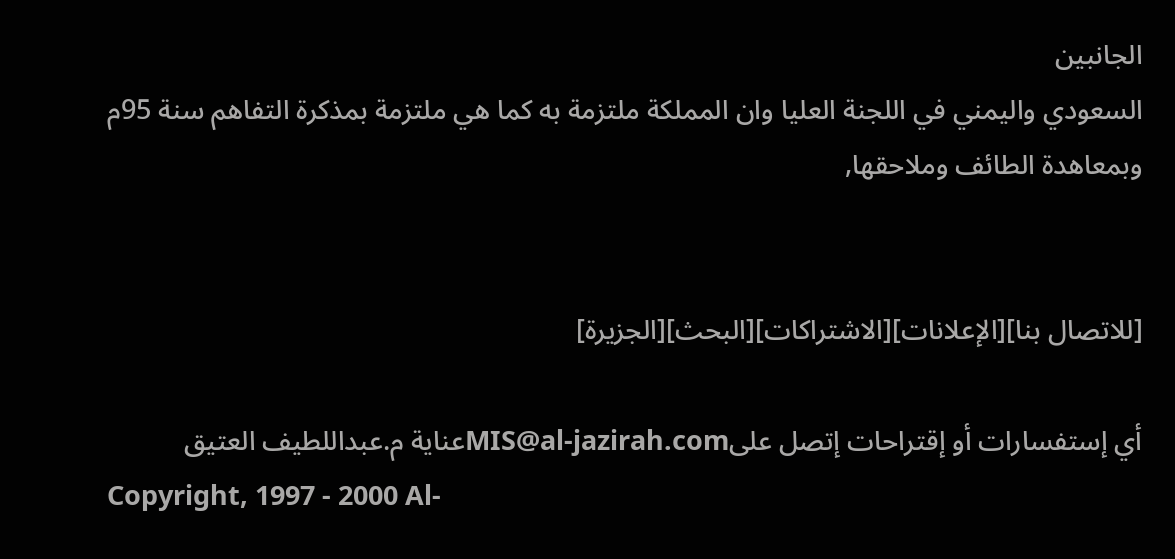الجانبين
السعودي واليمني في اللجنة العليا وان المملكة ملتزمة به كما هي ملتزمة بمذكرة التفاهم سنة 95م وبمعاهدة الطائف وملاحقها,


[للاتصال بنا][الإعلانات][الاشتراكات][البحث][الجزيرة]

أي إستفسارات أو إقتراحات إتصل علىMIS@al-jazirah.comعناية م.عبداللطيف العتيق
Copyright, 1997 - 2000 Al-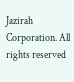Jazirah Corporation. All rights reserved